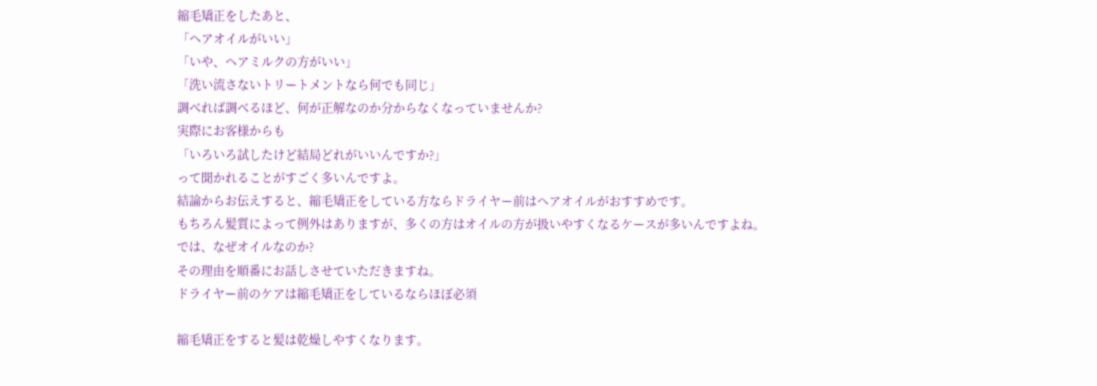縮毛矯正をしたあと、
「ヘアオイルがいい」
「いや、ヘアミルクの方がいい」
「洗い流さないトリートメントなら何でも同じ」
調べれば調べるほど、何が正解なのか分からなくなっていませんか?
実際にお客様からも
「いろいろ試したけど結局どれがいいんですか?」
って聞かれることがすごく多いんですよ。
結論からお伝えすると、縮毛矯正をしている方ならドライヤー前はヘアオイルがおすすめです。
もちろん髪質によって例外はありますが、多くの方はオイルの方が扱いやすくなるケースが多いんですよね。
では、なぜオイルなのか?
その理由を順番にお話しさせていただきますね。
ドライヤー前のケアは縮毛矯正をしているならほぼ必須

縮毛矯正をすると髪は乾燥しやすくなります。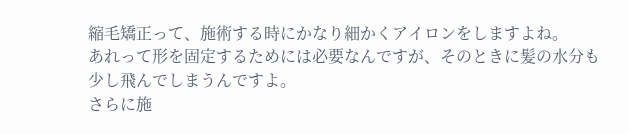縮毛矯正って、施術する時にかなり細かくアイロンをしますよね。
あれって形を固定するためには必要なんですが、そのときに髪の水分も少し飛んでしまうんですよ。
さらに施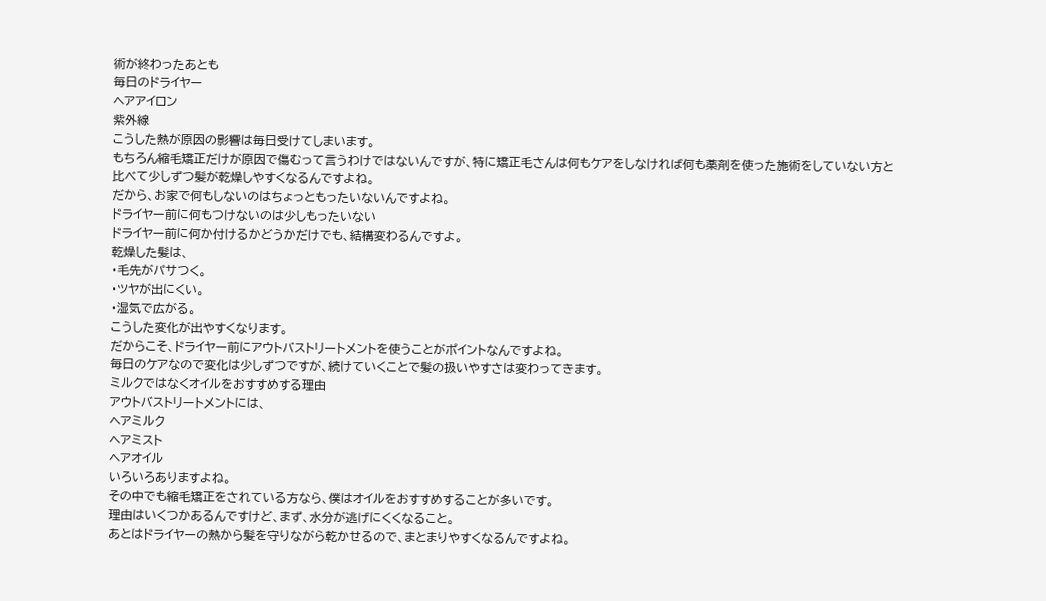術が終わったあとも
毎日のドライヤー
ヘアアイロン
紫外線
こうした熱が原因の影響は毎日受けてしまいます。
もちろん縮毛矯正だけが原因で傷むって言うわけではないんですが、特に矯正毛さんは何もケアをしなければ何も薬剤を使った施術をしていない方と比べて少しずつ髪が乾燥しやすくなるんですよね。
だから、お家で何もしないのはちょっともったいないんですよね。
ドライヤー前に何もつけないのは少しもったいない
ドライヤー前に何か付けるかどうかだけでも、結構変わるんですよ。
乾燥した髪は、
・毛先がパサつく。
・ツヤが出にくい。
・湿気で広がる。
こうした変化が出やすくなります。
だからこそ、ドライヤー前にアウトバストリートメントを使うことがポイントなんですよね。
毎日のケアなので変化は少しずつですが、続けていくことで髪の扱いやすさは変わってきます。
ミルクではなくオイルをおすすめする理由
アウトバストリートメントには、
ヘアミルク
ヘアミスト
ヘアオイル
いろいろありますよね。
その中でも縮毛矯正をされている方なら、僕はオイルをおすすめすることが多いです。
理由はいくつかあるんですけど、まず、水分が逃げにくくなること。
あとはドライヤーの熱から髪を守りながら乾かせるので、まとまりやすくなるんですよね。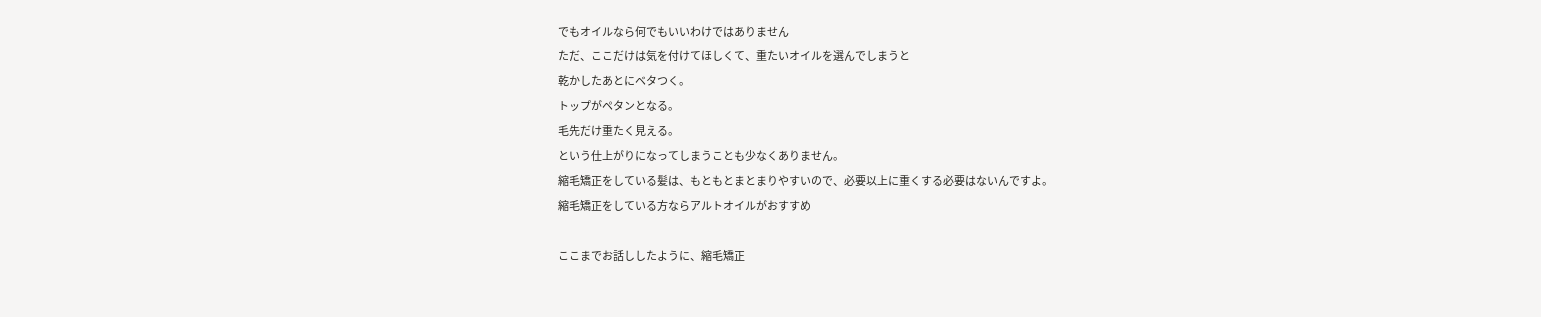でもオイルなら何でもいいわけではありません
ただ、ここだけは気を付けてほしくて、重たいオイルを選んでしまうと
乾かしたあとにベタつく。
トップがペタンとなる。
毛先だけ重たく見える。
という仕上がりになってしまうことも少なくありません。
縮毛矯正をしている髪は、もともとまとまりやすいので、必要以上に重くする必要はないんですよ。
縮毛矯正をしている方ならアルトオイルがおすすめ

ここまでお話ししたように、縮毛矯正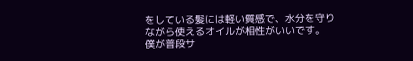をしている髪には軽い質感で、水分を守りながら使えるオイルが相性がいいです。
僕が普段サ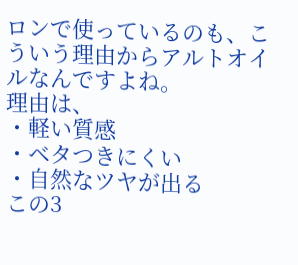ロンで使っているのも、こういう理由からアルトオイルなんですよね。
理由は、
・軽い質感
・ベタつきにくい
・自然なツヤが出る
この3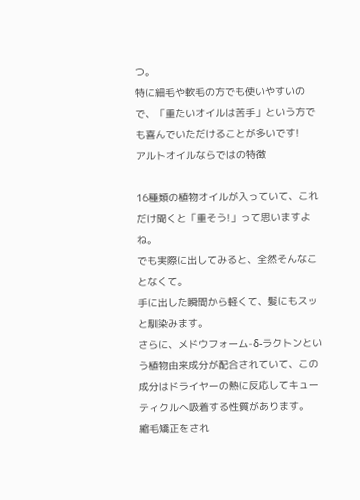つ。
特に細毛や軟毛の方でも使いやすいので、「重たいオイルは苦手」という方でも喜んでいただけることが多いです!
アルトオイルならではの特徴

16種類の植物オイルが入っていて、これだけ聞くと「重そう!」って思いますよね。
でも実際に出してみると、全然そんなことなくて。
手に出した瞬間から軽くて、髪にもスッと馴染みます。
さらに、メドウフォーム-δ-ラクトンという植物由来成分が配合されていて、この成分はドライヤーの熱に反応してキューティクルへ吸着する性質があります。
縮毛矯正をされ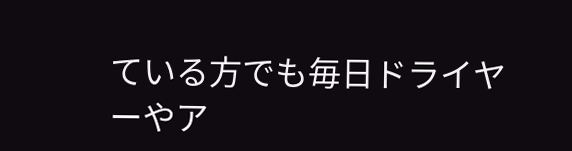ている方でも毎日ドライヤーやア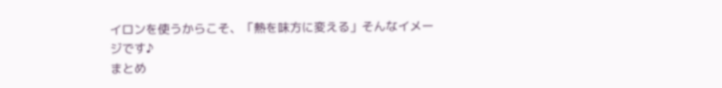イロンを使うからこそ、「熱を味方に変える」そんなイメージです♪
まとめ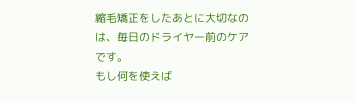縮毛矯正をしたあとに大切なのは、毎日のドライヤー前のケアです。
もし何を使えば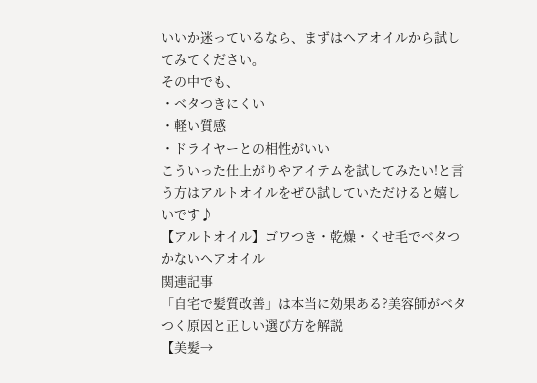いいか迷っているなら、まずはヘアオイルから試してみてください。
その中でも、
・ベタつきにくい
・軽い質感
・ドライヤーとの相性がいい
こういった仕上がりやアイテムを試してみたい!と言う方はアルトオイルをぜひ試していただけると嬉しいです♪
【アルトオイル】ゴワつき・乾燥・くせ毛でベタつかないヘアオイル
関連記事
「自宅で髪質改善」は本当に効果ある?美容師がベタつく原因と正しい選び方を解説
【美髪→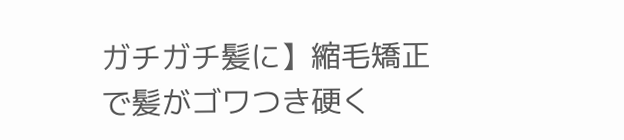ガチガチ髪に】縮毛矯正で髪がゴワつき硬く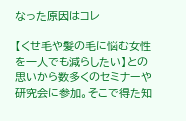なった原因はコレ

【くせ毛や髪の毛に悩む女性を一人でも減らしたい】との思いから数多くのセミナーや研究会に参加。そこで得た知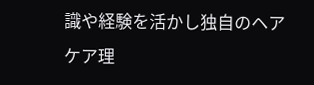識や経験を活かし独自のヘアケア理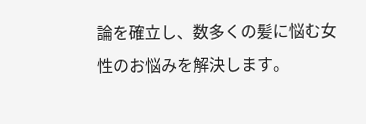論を確立し、数多くの髪に悩む女性のお悩みを解決します。